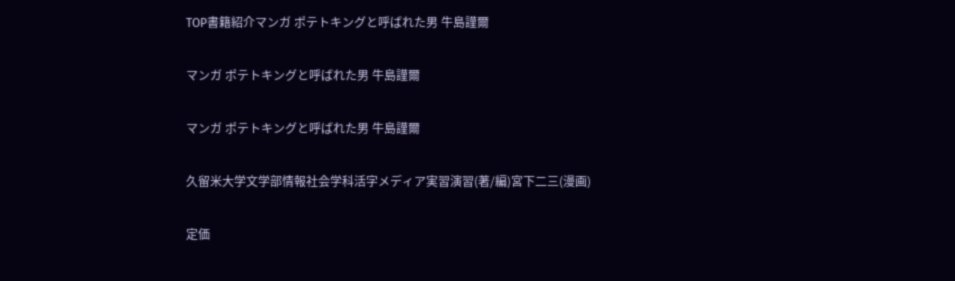TOP書籍紹介マンガ ポテトキングと呼ばれた男 牛島謹爾

マンガ ポテトキングと呼ばれた男 牛島謹爾

マンガ ポテトキングと呼ばれた男 牛島謹爾

久留米大学文学部情報社会学科活字メディア実習演習(著/編)宮下二三(漫画)

定価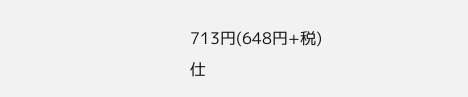713円(648円+税)
仕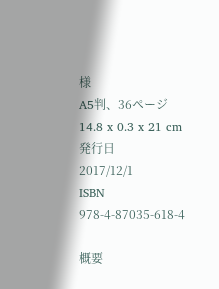様
A5判、36ページ
14.8 x 0.3 x 21 cm
発行日
2017/12/1
ISBN
978-4-87035-618-4

概要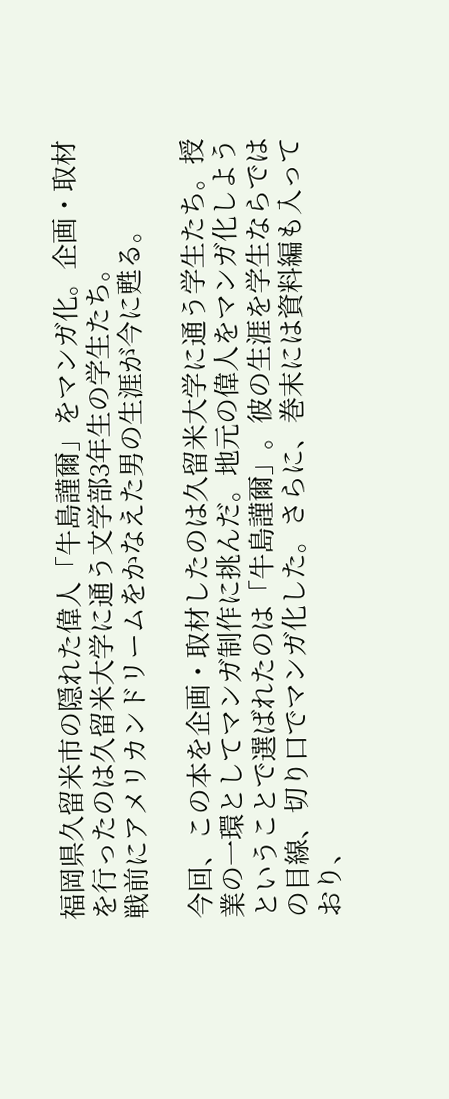福岡県久留米市の隠れた偉人「牛島謹爾」をマンガ化。企画・取材を行ったのは久留米大学に通う文学部3年生の学生たち。
戦前にアメリカンドリームをかなえた男の生涯が今に甦る。

今回、この本を企画・取材したのは久留米大学に通う学生たち。授業の一環としてマンガ制作に挑んだ。地元の偉人をマンガ化しようということで選ばれたのは「牛島謹爾」。彼の生涯を学生ならではの目線、切り口でマンガ化した。さらに、巻末には資料編も入っており、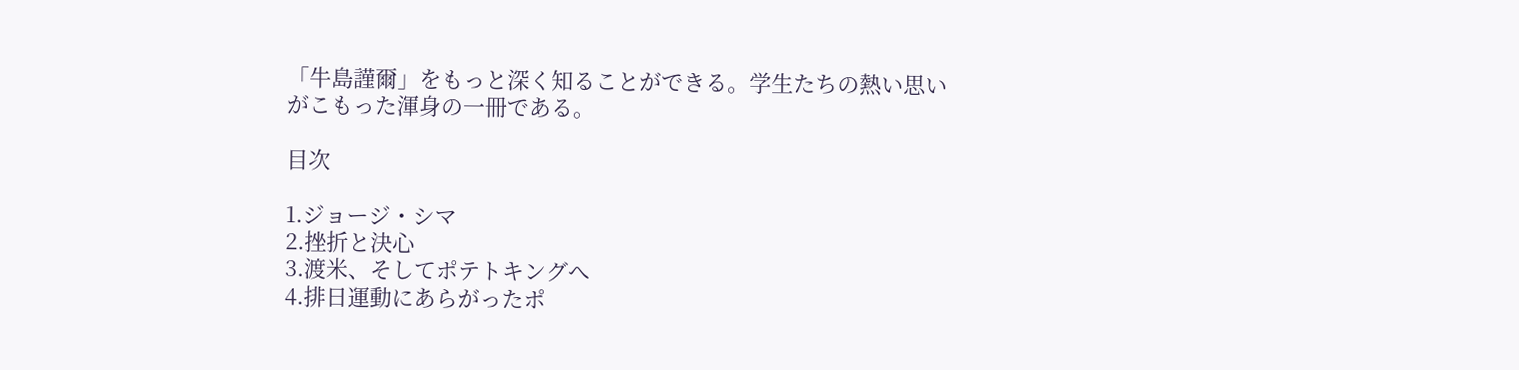「牛島謹爾」をもっと深く知ることができる。学生たちの熱い思いがこもった渾身の一冊である。

目次

1.ジョージ・シマ
2.挫折と決心
3.渡米、そしてポテトキングへ
4.排日運動にあらがったポ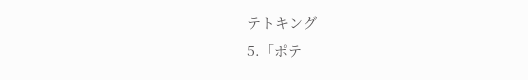テトキング
5.「ポテ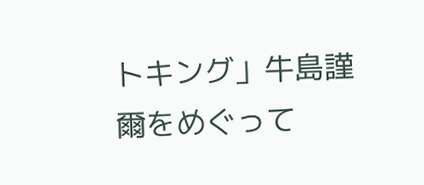トキング」牛島謹爾をめぐって